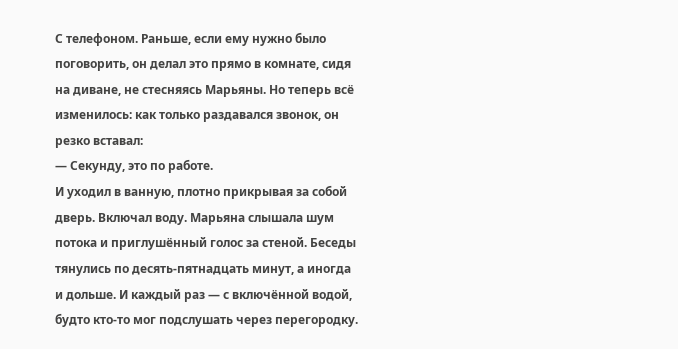С телефоном. Раньше, если ему нужно было поговорить, он делал это прямо в комнате, сидя на диване, не стесняясь Марьяны. Но теперь всё изменилось: как только раздавался звонок, он резко вставал:
— Секунду, это по работе.
И уходил в ванную, плотно прикрывая за собой дверь. Включал воду. Марьяна слышала шум потока и приглушённый голос за стеной. Беседы тянулись по десять-пятнадцать минут, а иногда и дольше. И каждый раз — с включённой водой, будто кто-то мог подслушать через перегородку.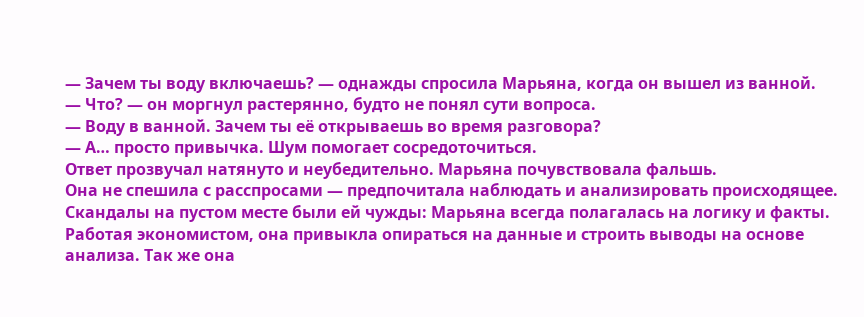— Зачем ты воду включаешь? — однажды спросила Марьяна, когда он вышел из ванной.
— Что? — он моргнул растерянно, будто не понял сути вопроса.
— Воду в ванной. Зачем ты её открываешь во время разговора?
— А… просто привычка. Шум помогает сосредоточиться.
Ответ прозвучал натянуто и неубедительно. Марьяна почувствовала фальшь.
Она не спешила с расспросами — предпочитала наблюдать и анализировать происходящее. Скандалы на пустом месте были ей чужды: Марьяна всегда полагалась на логику и факты. Работая экономистом, она привыкла опираться на данные и строить выводы на основе анализа. Так же она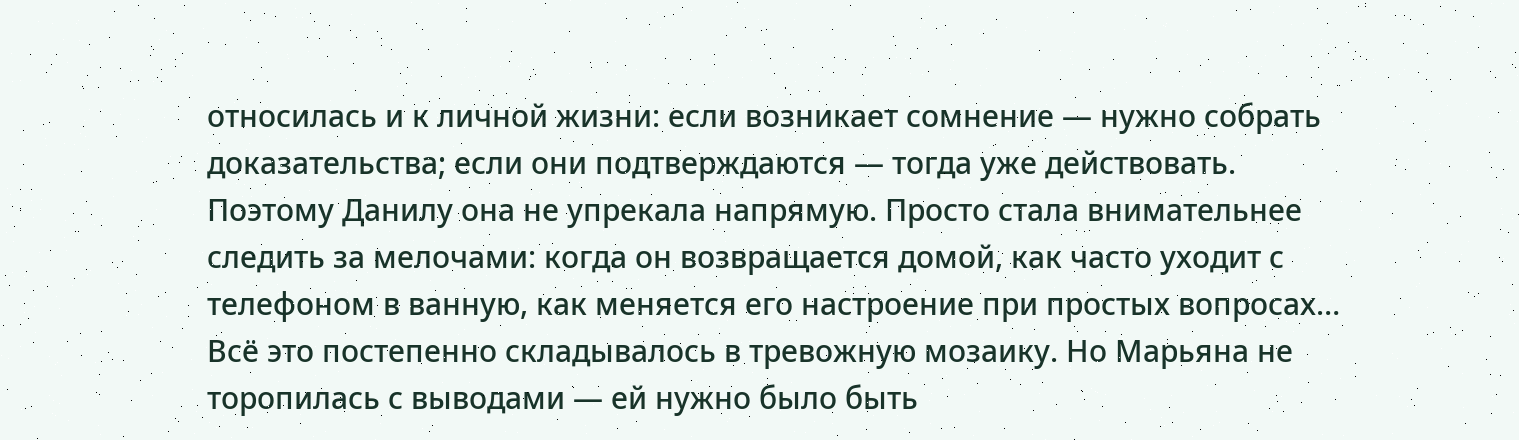относилась и к личной жизни: если возникает сомнение — нужно собрать доказательства; если они подтверждаются — тогда уже действовать. Поэтому Данилу она не упрекала напрямую. Просто стала внимательнее следить за мелочами: когда он возвращается домой, как часто уходит с телефоном в ванную, как меняется его настроение при простых вопросах… Всё это постепенно складывалось в тревожную мозаику. Но Марьяна не торопилась с выводами — ей нужно было быть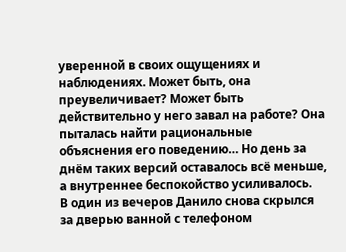уверенной в своих ощущениях и наблюдениях. Может быть, она преувеличивает? Может быть действительно у него завал на работе? Она пыталась найти рациональные объяснения его поведению… Но день за днём таких версий оставалось всё меньше, а внутреннее беспокойство усиливалось.
В один из вечеров Данило снова скрылся за дверью ванной с телефоном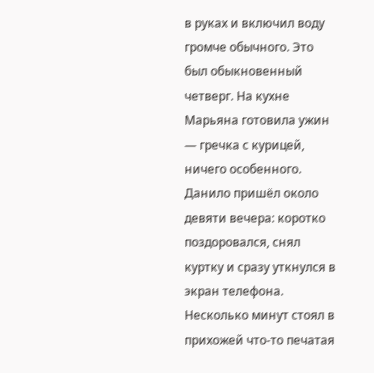в руках и включил воду громче обычного. Это был обыкновенный четверг. На кухне Марьяна готовила ужин — гречка с курицей, ничего особенного. Данило пришёл около девяти вечера: коротко поздоровался, снял куртку и сразу уткнулся в экран телефона. Несколько минут стоял в прихожей что-то печатая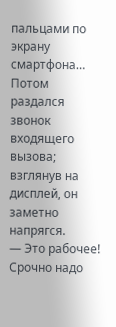пальцами по экрану смартфона… Потом раздался звонок входящего вызова; взглянув на дисплей, он заметно напрягся.
— Это рабочее! Срочно надо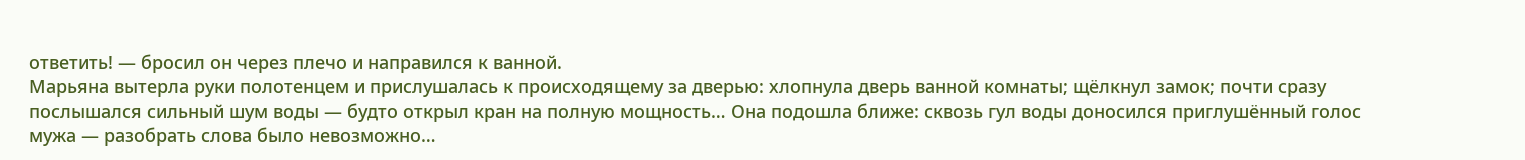ответить! — бросил он через плечо и направился к ванной.
Марьяна вытерла руки полотенцем и прислушалась к происходящему за дверью: хлопнула дверь ванной комнаты; щёлкнул замок; почти сразу послышался сильный шум воды — будто открыл кран на полную мощность… Она подошла ближе: сквозь гул воды доносился приглушённый голос мужа — разобрать слова было невозможно…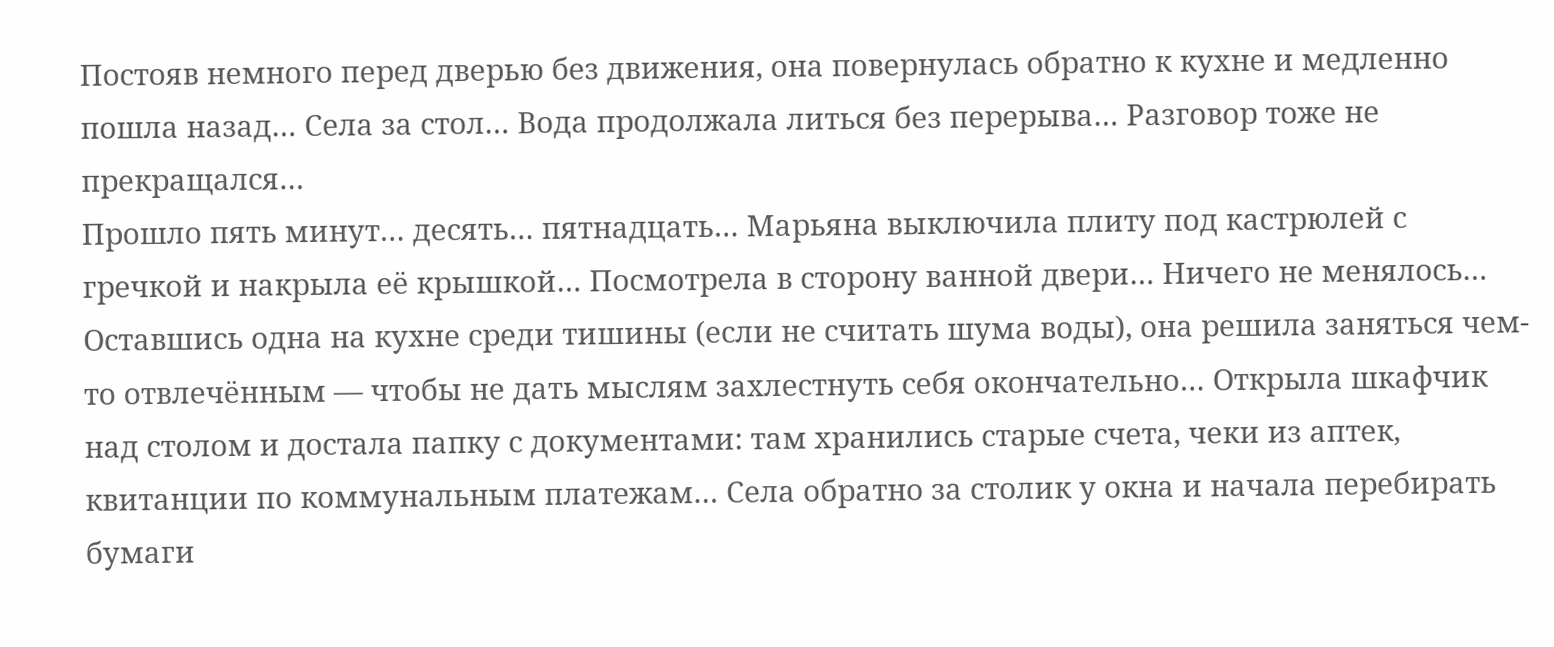Постояв немного перед дверью без движения, она повернулась обратно к кухне и медленно пошла назад… Села за стол… Вода продолжала литься без перерыва… Разговор тоже не прекращался…
Прошло пять минут… десять… пятнадцать… Марьяна выключила плиту под кастрюлей с гречкой и накрыла её крышкой… Посмотрела в сторону ванной двери… Ничего не менялось…
Оставшись одна на кухне среди тишины (если не считать шума воды), она решила заняться чем-то отвлечённым — чтобы не дать мыслям захлестнуть себя окончательно… Открыла шкафчик над столом и достала папку с документами: там хранились старые счета, чеки из аптек, квитанции по коммунальным платежам… Села обратно за столик у окна и начала перебирать бумаги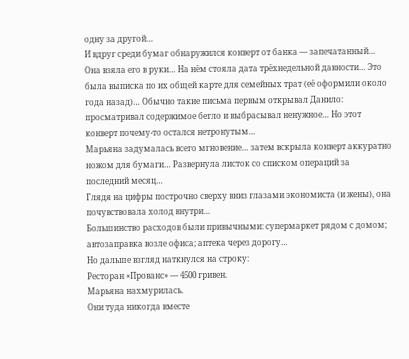одну за другой…
И вдруг среди бумаг обнаружился конверт от банка — запечатанный… Она взяла его в руки… На нём стояла дата трёхнедельной давности… Это была выписка по их общей карте для семейных трат (её оформили около года назад)… Обычно такие письма первым открывал Данило: просматривал содержимое бегло и выбрасывал ненужное… Но этот конверт почему-то остался нетронутым…
Марьяна задумалась всего мгновение… затем вскрыла конверт аккуратно ножом для бумаги… Развернула листок со списком операций за последний месяц…
Глядя на цифры построчно сверху вниз глазами экономиста (и жены), она почувствовала холод внутри…
Большинство расходов были привычными: супермаркет рядом с домом; автозаправка возле офиса; аптека через дорогу…
Но дальше взгляд наткнулся на строку:
Ресторан «Прованс» — 4500 гривен.
Марьяна нахмурилась.
Они туда никогда вместе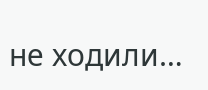не ходили…